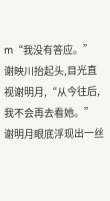m“我没有答应。”
谢映川抬起头,目光直视谢明月,“从今往后,我不会再去看她。”
谢明月眼底浮现出一丝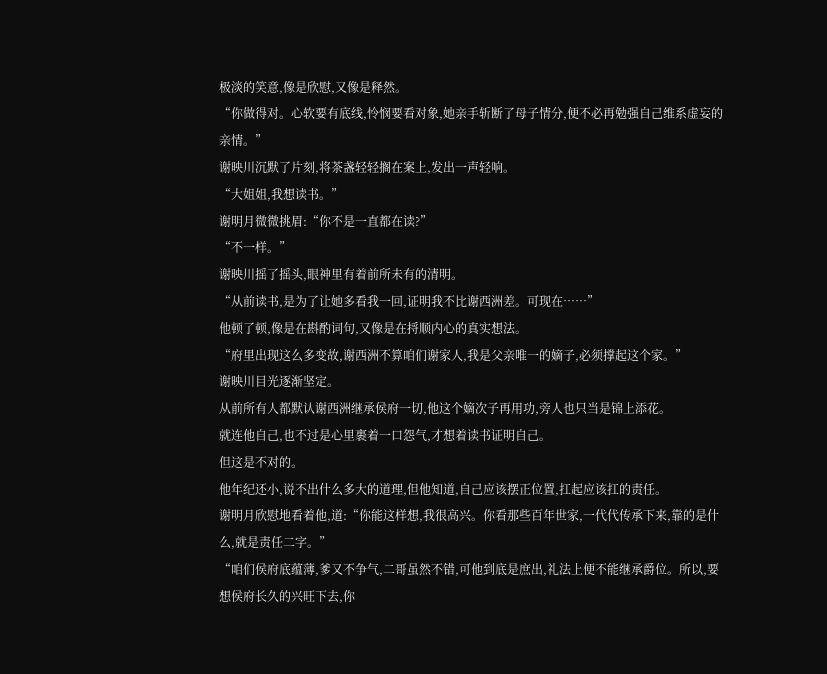极淡的笑意,像是欣慰,又像是释然。
“你做得对。心软要有底线,怜悯要看对象,她亲手斩断了母子情分,便不必再勉强自己维系虚妄的亲情。”
谢映川沉默了片刻,将茶盏轻轻搁在案上,发出一声轻响。
“大姐姐,我想读书。”
谢明月微微挑眉:“你不是一直都在读?”
“不一样。”
谢映川摇了摇头,眼神里有着前所未有的清明。
“从前读书,是为了让她多看我一回,证明我不比谢西洲差。可现在……”
他顿了顿,像是在斟酌词句,又像是在捋顺内心的真实想法。
“府里出现这么多变故,谢西洲不算咱们谢家人,我是父亲唯一的嫡子,必须撑起这个家。”
谢映川目光逐渐坚定。
从前所有人都默认谢西洲继承侯府一切,他这个嫡次子再用功,旁人也只当是锦上添花。
就连他自己,也不过是心里裹着一口怨气,才想着读书证明自己。
但这是不对的。
他年纪还小,说不出什么多大的道理,但他知道,自己应该摆正位置,扛起应该扛的责任。
谢明月欣慰地看着他,道:“你能这样想,我很高兴。你看那些百年世家,一代代传承下来,靠的是什么,就是责任二字。”
“咱们侯府底蕴薄,爹又不争气,二哥虽然不错,可他到底是庶出,礼法上便不能继承爵位。所以,要想侯府长久的兴旺下去,你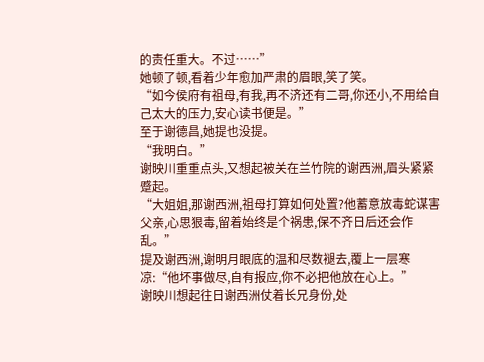的责任重大。不过……”
她顿了顿,看着少年愈加严肃的眉眼,笑了笑。
“如今侯府有祖母,有我,再不济还有二哥,你还小,不用给自己太大的压力,安心读书便是。”
至于谢德昌,她提也没提。
“我明白。”
谢映川重重点头,又想起被关在兰竹院的谢西洲,眉头紧紧蹙起。
“大姐姐,那谢西洲,祖母打算如何处置?他蓄意放毒蛇谋害父亲,心思狠毒,留着始终是个祸患,保不齐日后还会作乱。”
提及谢西洲,谢明月眼底的温和尽数褪去,覆上一层寒凉:“他坏事做尽,自有报应,你不必把他放在心上。”
谢映川想起往日谢西洲仗着长兄身份,处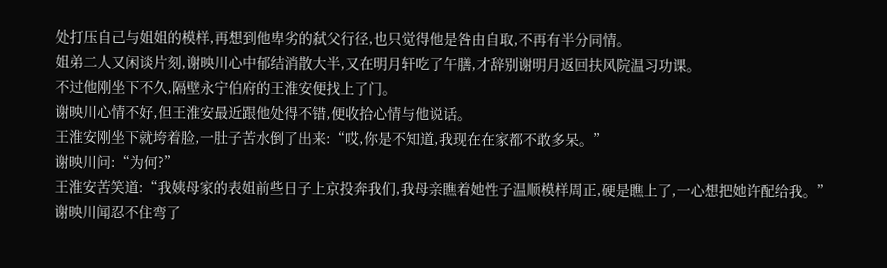处打压自己与姐姐的模样,再想到他卑劣的弑父行径,也只觉得他是咎由自取,不再有半分同情。
姐弟二人又闲谈片刻,谢映川心中郁结消散大半,又在明月轩吃了午膳,才辞别谢明月返回扶风院温习功课。
不过他刚坐下不久,隔壁永宁伯府的王淮安便找上了门。
谢映川心情不好,但王淮安最近跟他处得不错,便收拾心情与他说话。
王淮安刚坐下就垮着脸,一肚子苦水倒了出来:“哎,你是不知道,我现在在家都不敢多呆。”
谢映川问:“为何?”
王淮安苦笑道:“我姨母家的表姐前些日子上京投奔我们,我母亲瞧着她性子温顺模样周正,硬是瞧上了,一心想把她许配给我。”
谢映川闻忍不住弯了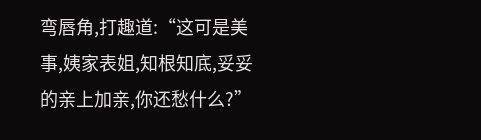弯唇角,打趣道:“这可是美事,姨家表姐,知根知底,妥妥的亲上加亲,你还愁什么?”